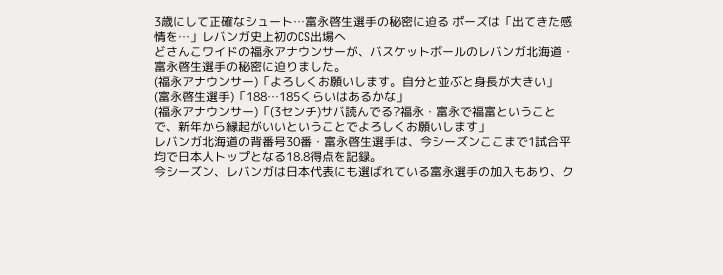3歳にして正確なシュート…富永啓生選手の秘密に迫る ポーズは「出てきた感情を…」レバンガ史上初のCS出場へ
どさんこワイドの福永アナウンサーが、バスケットボールのレバンガ北海道・富永啓生選手の秘密に迫りました。
(福永アナウンサー)「よろしくお願いします。自分と並ぶと身長が大きい」
(富永啓生選手)「188…185くらいはあるかな」
(福永アナウンサー)「(3センチ)サバ読んでる?福永・富永で福富ということで、新年から縁起がいいということでよろしくお願いします」
レバンガ北海道の背番号30番・富永啓生選手は、今シーズンここまで1試合平均で日本人トップとなる18.8得点を記録。
今シーズン、レバンガは日本代表にも選ばれている富永選手の加入もあり、ク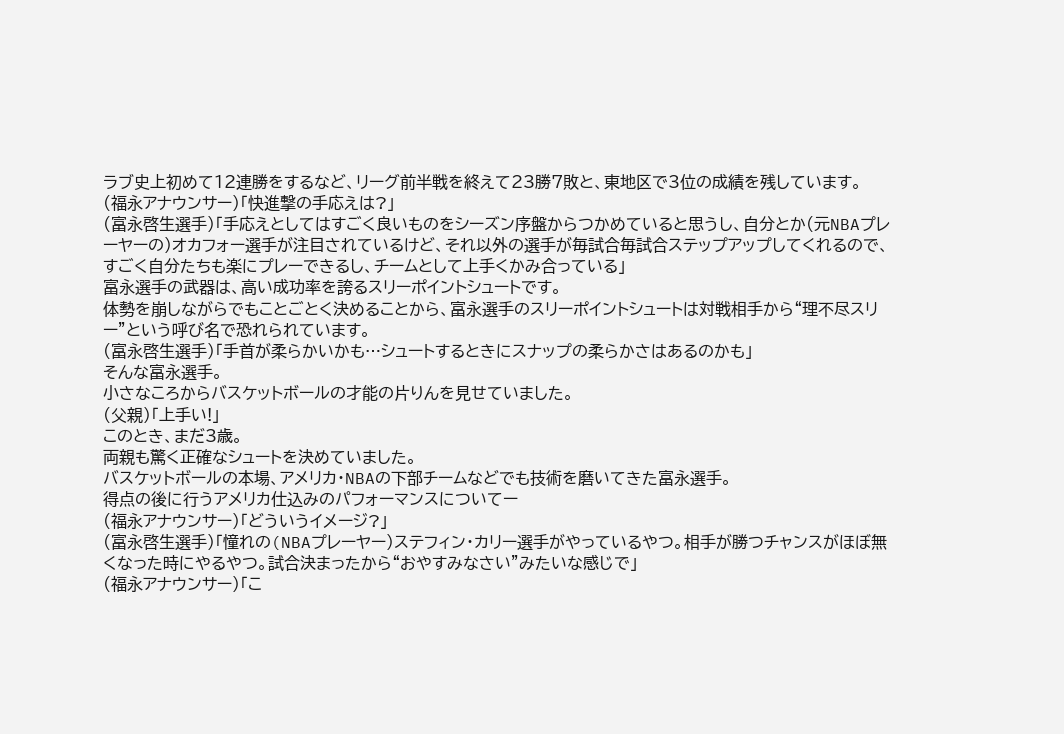ラブ史上初めて12連勝をするなど、リーグ前半戦を終えて23勝7敗と、東地区で3位の成績を残しています。
(福永アナウンサー)「快進撃の手応えは?」
(富永啓生選手)「手応えとしてはすごく良いものをシーズン序盤からつかめていると思うし、自分とか(元NBAプレーヤーの)オカフォー選手が注目されているけど、それ以外の選手が毎試合毎試合ステップアップしてくれるので、すごく自分たちも楽にプレーできるし、チームとして上手くかみ合っている」
富永選手の武器は、高い成功率を誇るスリーポイントシュートです。
体勢を崩しながらでもことごとく決めることから、富永選手のスリーポイントシュートは対戦相手から“理不尽スリー”という呼び名で恐れられています。
(富永啓生選手)「手首が柔らかいかも…シュートするときにスナップの柔らかさはあるのかも」
そんな富永選手。
小さなころからバスケットボールの才能の片りんを見せていました。
(父親)「上手い!」
このとき、まだ3歳。
両親も驚く正確なシュートを決めていました。
バスケットボールの本場、アメリカ・NBAの下部チームなどでも技術を磨いてきた富永選手。
得点の後に行うアメリカ仕込みのパフォーマンスについてー
(福永アナウンサー)「どういうイメージ?」
(富永啓生選手)「憧れの(NBAプレーヤー)ステフィン・カリー選手がやっているやつ。相手が勝つチャンスがほぼ無くなった時にやるやつ。試合決まったから“おやすみなさい”みたいな感じで」
(福永アナウンサー)「こ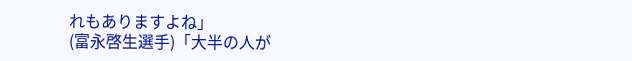れもありますよね」
(富永啓生選手)「大半の人が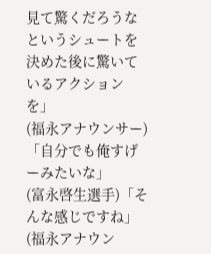見て驚くだろうなというシュートを決めた後に驚いているアクションを」
(福永アナウンサー)「自分でも俺すげーみたいな」
(富永啓生選手)「そんな感じですね」
(福永アナウン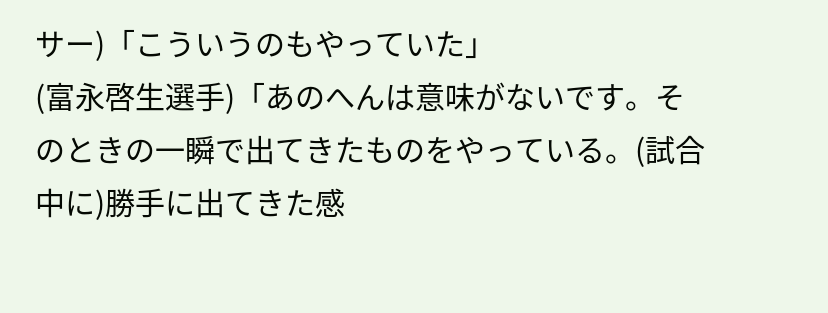サー)「こういうのもやっていた」
(富永啓生選手)「あのへんは意味がないです。そのときの一瞬で出てきたものをやっている。(試合中に)勝手に出てきた感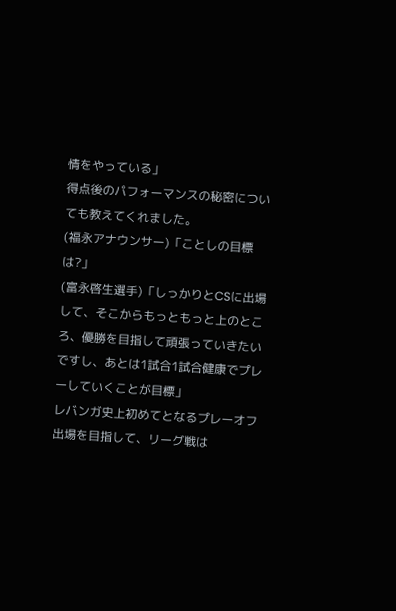情をやっている」
得点後のパフォーマンスの秘密についても教えてくれました。
(福永アナウンサー)「ことしの目標は?」
(富永啓生選手)「しっかりとCSに出場して、そこからもっともっと上のところ、優勝を目指して頑張っていきたいですし、あとは1試合1試合健康でプレーしていくことが目標」
レバンガ史上初めてとなるプレーオフ出場を目指して、リーグ戦は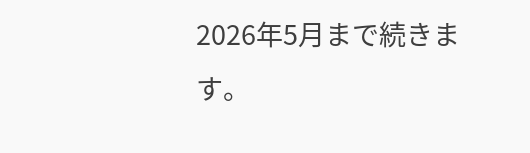2026年5月まで続きます。